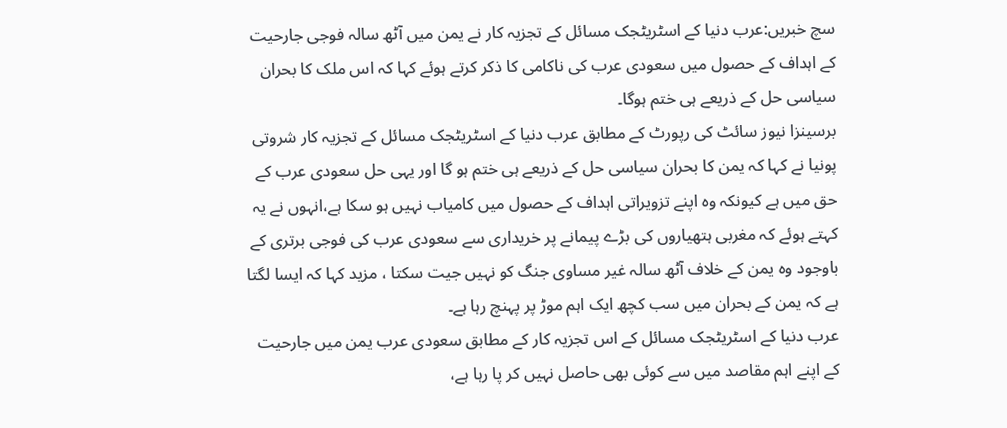سچ خبریں:عرب دنیا کے اسٹریٹجک مسائل کے تجزیہ کار نے یمن میں آٹھ سالہ فوجی جارحیت کے اہداف کے حصول میں سعودی عرب کی ناکامی کا ذکر کرتے ہوئے کہا کہ اس ملک کا بحران سیاسی حل کے ذریعے ہی ختم ہوگا۔
برسینزا نیوز سائٹ کی رپورٹ کے مطابق عرب دنیا کے اسٹریٹجک مسائل کے تجزیہ کار شروتی پونیا نے کہا کہ یمن کا بحران سیاسی حل کے ذریعے ہی ختم ہو گا اور یہی حل سعودی عرب کے حق میں ہے کیونکہ وہ اپنے تزویراتی اہداف کے حصول میں کامیاب نہیں ہو سکا ہے،انہوں نے یہ کہتے ہوئے کہ مغربی ہتھیاروں کی بڑے پیمانے پر خریداری سے سعودی عرب کی فوجی برتری کے باوجود وہ یمن کے خلاف آٹھ سالہ غیر مساوی جنگ کو نہیں جیت سکتا ، مزید کہا کہ ایسا لگتا ہے کہ یمن کے بحران میں سب کچھ ایک اہم موڑ پر پہنچ رہا ہے۔
عرب دنیا کے اسٹریٹجک مسائل کے اس تجزیہ کار کے مطابق سعودی عرب یمن میں جارحیت کے اپنے اہم مقاصد میں سے کوئی بھی حاصل نہیں کر پا رہا ہے،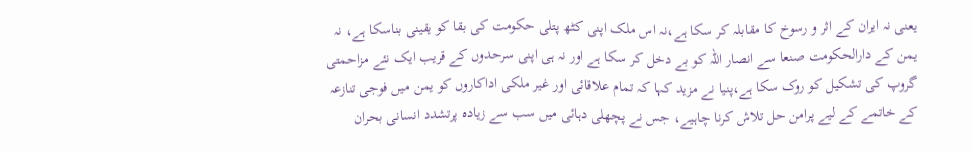یعنی نہ ایران کے اثر و رسوخ کا مقابلہ کر سکا ہے،نہ اس ملک اپنی کٹھ پتلی حکومت کی بقا کو یقینی بناسکا ہے، نہ یمن کے دارالحکومت صنعا سے انصار اللہ کو بے دخل کر سکا ہے اور نہ ہی اپنی سرحدوں کے قریب ایک نئے مزاحمتی گروپ کی تشکیل کو روک سکا ہے،پنیا نے مزید کہا کہ تمام علاقائی اور غیر ملکی اداکاروں کو یمن میں فوجی تنازعہ کے خاتمے کے لیے پرامن حل تلاش کرنا چاہیے، جس نے پچھلی دہائی میں سب سے زیادہ پرتشدد انسانی بحران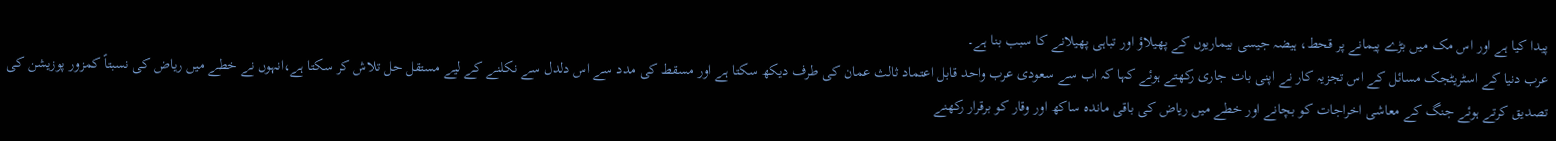پیدا کیا ہے اور اس مک میں بڑے پیمانے پر قحط، ہیضہ جیسی بیماریوں کے پھیلاؤ اور تباہی پھیلانے کا سبب بنا ہے۔
عرب دنیا کے اسٹریٹجک مسائل کے اس تجزیہ کار نے اپنی بات جاری رکھتے ہوئے کہا کہ اب سے سعودی عرب واحد قابل اعتماد ثالث عمان کی طرف دیکھ سکتا ہے اور مسقط کی مدد سے اس دلدل سے نکلنے کے لیے مستقل حل تلاش کر سکتا ہے،انہوں نے خطے میں ریاض کی نسبتاً کمزور پوزیشن کی تصدیق کرتے ہوئے جنگ کے معاشی اخراجات کو بچانے اور خطے میں ریاض کی باقی ماندہ ساکھ اور وقار کو برقرار رکھنے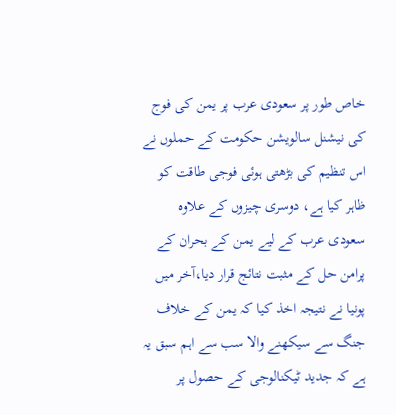خاص طور پر سعودی عرب پر یمن کی فوج کی نیشنل سالویشن حکومت کے حملوں نے اس تنظیم کی بڑھتی ہوئی فوجی طاقت کو ظاہر کیا ہے، دوسری چیزوں کے علاوہ سعودی عرب کے لیے یمن کے بحران کے پرامن حل کے مثبت نتائج قرار دیا،آخر میں پونیا نے نتیجہ اخذ کیا کہ یمن کے خلاف جنگ سے سیکھنے والا سب سے اہم سبق یہ ہے کہ جدید ٹیکنالوجی کے حصول پر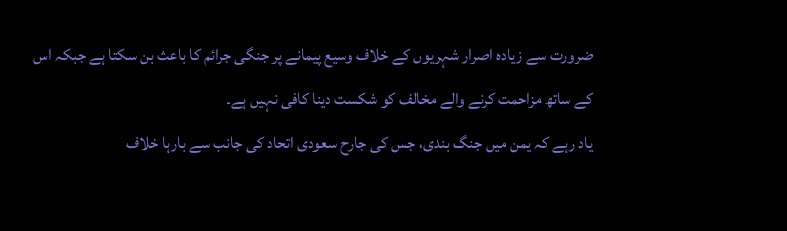ضرورت سے زیادہ اصرار شہریوں کے خلاف وسیع پیمانے پر جنگی جرائم کا باعث بن سکتا ہے جبکہ اس کے ساتھ مزاحمت کرنے والے مخالف کو شکست دینا کافی نہیں ہے۔
یاد رہے کہ یمن میں جنگ بندی، جس کی جارح سعودی اتحاد کی جانب سے بارہا خلاف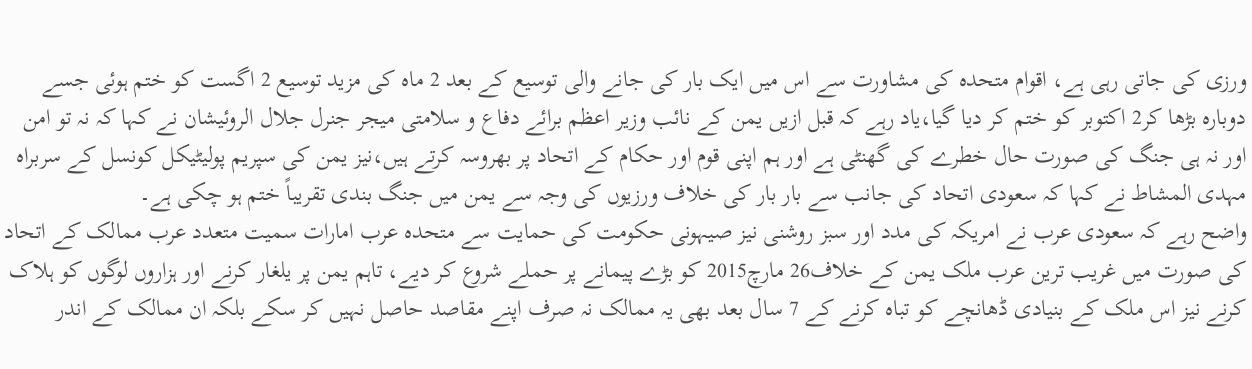ورزی کی جاتی رہی ہے، اقوام متحدہ کی مشاورت سے اس میں ایک بار کی جانے والی توسیع کے بعد 2 ماہ کی مزید توسیع 2 اگست کو ختم ہوئی جسے دوبارہ بڑھا کر2 اکتوبر کو ختم کر دیا گیا،یاد رہے کہ قبل ازیں یمن کے نائب وزیر اعظم برائے دفاع و سلامتی میجر جنرل جلال الروئیشان نے کہا کہ نہ تو امن اور نہ ہی جنگ کی صورت حال خطرے کی گھنٹی ہے اور ہم اپنی قوم اور حکام کے اتحاد پر بھروسہ کرتے ہیں،نیز یمن کی سپریم پولیٹیکل کونسل کے سربراہ مہدی المشاط نے کہا کہ سعودی اتحاد کی جانب سے بار بار کی خلاف ورزیوں کی وجہ سے یمن میں جنگ بندی تقریباً ختم ہو چکی ہے۔
واضح رہے کہ سعودی عرب نے امریکہ کی مدد اور سبز روشنی نیز صیہونی حکومت کی حمایت سے متحدہ عرب امارات سمیت متعدد عرب ممالک کے اتحاد کی صورت میں غریب ترین عرب ملک یمن کے خلاف26 مارچ2015 کو بڑے پیمانے پر حملے شروع کر دیے، تاہم یمن پر یلغار کرنے اور ہزاروں لوگوں کو ہلاک کرنے نیز اس ملک کے بنیادی ڈھانچے کو تباہ کرنے کے 7 سال بعد بھی یہ ممالک نہ صرف اپنے مقاصد حاصل نہیں کر سکے بلکہ ان ممالک کے اندر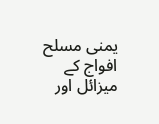یمنی مسلح افواج کے میزائل اور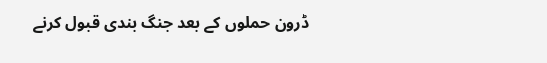ڈرون حملوں کے بعد جنگ بندی قبول کرنے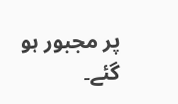پر مجبور ہو گئے۔